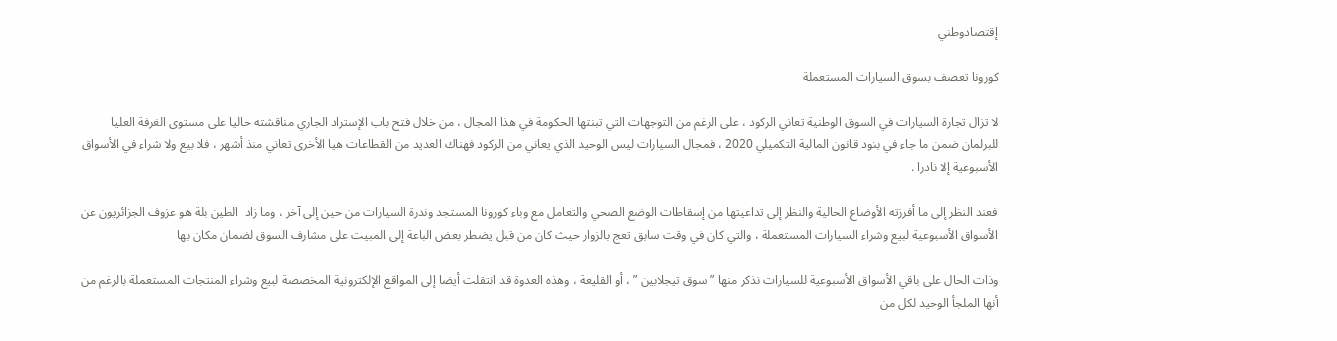إقتصادوطني

كورونا تعصف بسوق السيارات المستعملة

لا تزال تجارة السيارات في السوق الوطنية تعاني الركود ، على الرغم من التوجهات التي تبنتها الحكومة في هذا المجال ، من خلال فتح باب الإستراد الجاري مناقشته حاليا على مستوى الغرفة العليا للبرلمان ضمن ما جاء في بنود قانون المالية التكميلي 2020 ، فمجال السيارات ليس الوحيد الذي يعاني من الركود فهناك العديد من القطاعات هيا الأخرى تعاني منذ أشهر ، فلا بيع ولا شراء في الأسواق الأسبوعية إلا نادرا .

فعند النظر إلى ما أفرزته الأوضاع الحالية والنظر إلى تداعيتها من إسقاطات الوضع الصحي والتعامل مع وباء كورونا المستجد وندرة السيارات من حين إلى آخر ، وما زاد  الطين بلة هو عزوف الجزائريون عن الأسواق الأسبوعية لبيع وشراء السيارات المستعملة ، والتي كان في وقت سابق تعج بالزوار حيث كان من قبل يضطر بعض الباعة إلى المبيت على مشارف السوق لضمان مكان بها

وذات الحال على باقي الأسواق الأسبوعية للسيارات نذكر منها ” سوق تيجلابين ” ، أو القليعة ، وهذه العدوة قد انتقلت أيضا إلى المواقع الإلكترونية المخصصة لبيع وشراء المنتجات المستعملة بالرغم من أنها الملجأ الوحيد لكل من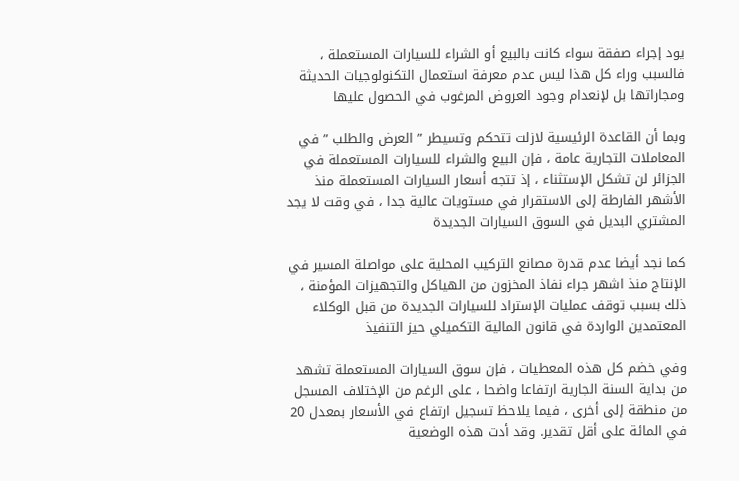يود إجراء صفقة سواء كانت بالبيع أو الشراء للسيارات المستعملة ، فالسبب وراء كل هذا ليس عدم معرفة استعمال التكنولوجيات الحديثة ومجاراتها بل لإنعدام وجود العروض المرغوب في الحصول عليها

وبما أن القاعدة الرئيسية لازلت تتحكم وتسيطر ” العرض والطلب ” في المعاملات التجارية عامة ، فإن البيع والشراء للسيارات المستعملة في الجزائر لن تشكل الإستثناء ، إذ تتجه أسعار السيارات المستعملة منذ الأشهر الفارطة إلى الاستقرار في مستويات عالية جدا ، في وقت لا يجد المشتري البديل في السوق السيارات الجديدة

كما نجد أيضا عدم قدرة مصانع التركيب المحلية على مواصلة المسير في الإنتاج منذ اشهر جراء نفاذ المخزون من الهياكل والتجهيزات المؤمنة ، ذلك بسبب توقف عمليات الإستراد للسيارات الجديدة من قبل الوكلاء المعتمدين الواردة في قانون المالية التكميلي حيز التنفيذ

وفي خضم كل هذه المعطيات ، فإن سوق السيارات المستعملة تشهد من بداية السنة الجارية ارتفاعا واضحا ، على الرغم من الإختلاف المسجل من منطقة إلى أخرى ، فيما يلاحظ تسجيل ارتفاع في الأسعار بمعدل 20 في المائة على أقل تقدير. وقد أدت هذه الوضعية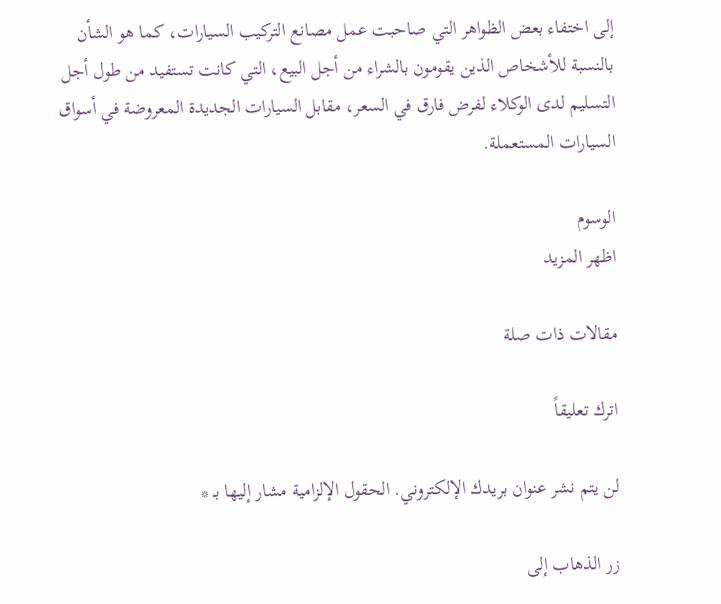إلى اختفاء بعض الظواهر التي صاحبت عمل مصانع التركيب السيارات، كما هو الشأن بالنسبة للأشخاص الذين يقومون بالشراء من أجل البيع، التي كانت تستفيد من طول أجل التسليم لدى الوكلاء لفرض فارق في السعر، مقابل السيارات الجديدة المعروضة في أسواق السيارات المستعملة.

الوسوم
اظهر المزيد

مقالات ذات صلة

اترك تعليقاً

لن يتم نشر عنوان بريدك الإلكتروني. الحقول الإلزامية مشار إليها بـ *

زر الذهاب إلى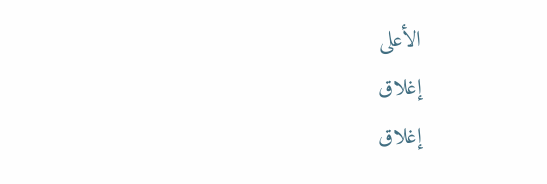الأعلى
إغلاق
إغلاق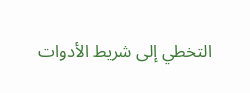التخطي إلى شريط الأدوات